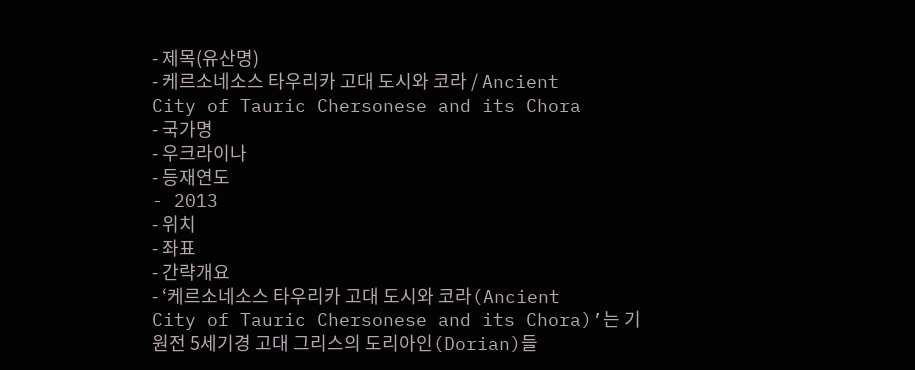- 제목(유산명)
- 케르소네소스 타우리카 고대 도시와 코라 / Ancient City of Tauric Chersonese and its Chora
- 국가명
- 우크라이나
- 등재연도
- 2013
- 위치
- 좌표
- 간략개요
- ‘케르소네소스 타우리카 고대 도시와 코라(Ancient City of Tauric Chersonese and its Chora)’는 기원전 5세기경 고대 그리스의 도리아인(Dorian)들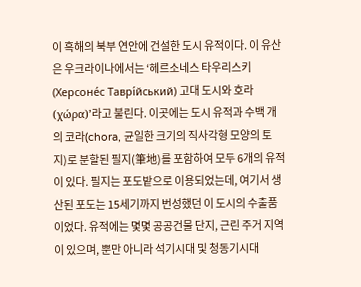이 흑해의 북부 연안에 건설한 도시 유적이다. 이 유산은 우크라이나에서는 ‘헤르소네스 타우리스키(Херсоне́с Таврі́йський) 고대 도시와 호라(χώρα)’라고 불린다. 이곳에는 도시 유적과 수백 개의 코라(chora, 균일한 크기의 직사각형 모양의 토지)로 분할된 필지(筆地)를 포함하여 모두 6개의 유적이 있다. 필지는 포도밭으로 이용되었는데, 여기서 생산된 포도는 15세기까지 번성했던 이 도시의 수출품이었다. 유적에는 몇몇 공공건물 단지, 근린 주거 지역이 있으며, 뿐만 아니라 석기시대 및 청동기시대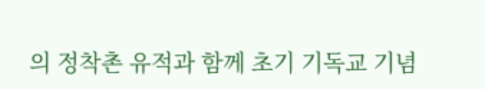의 정착촌 유적과 함께 초기 기독교 기념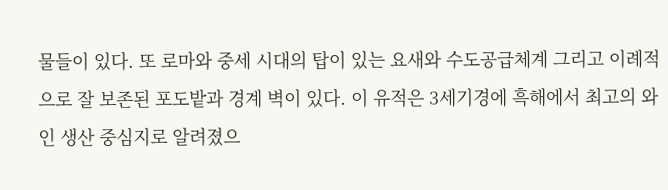물들이 있다. 또 로마와 중세 시대의 탑이 있는 요새와 수도공급체계 그리고 이례적으로 잘 보존된 포도밭과 경계 벽이 있다. 이 유적은 3세기경에 흑해에서 최고의 와인 생산 중심지로 알려졌으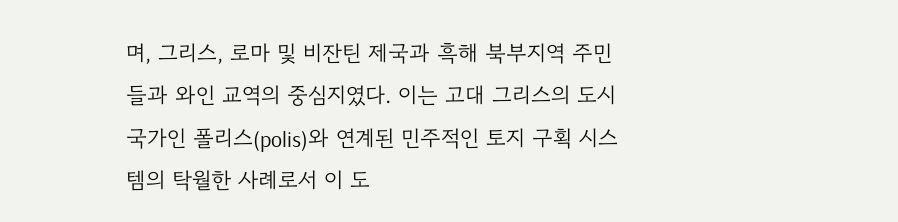며, 그리스, 로마 및 비잔틴 제국과 흑해 북부지역 주민들과 와인 교역의 중심지였다. 이는 고대 그리스의 도시국가인 폴리스(polis)와 연계된 민주적인 토지 구획 시스템의 탁월한 사례로서 이 도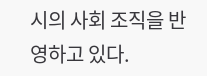시의 사회 조직을 반영하고 있다.